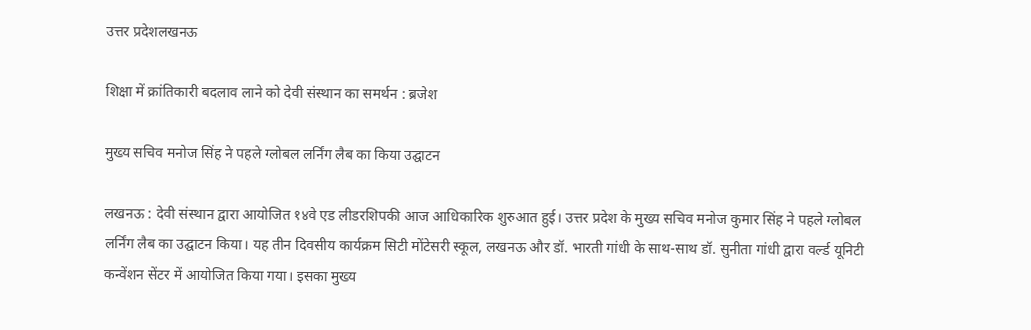उत्तर प्रदेशलखनऊ

शिक्षा में क्रांतिकारी बदलाव लाने को देवी संस्थान का समर्थन : ब्रजेश

मुख्य सचिव मनोज सिंह ने पहले ग्लोबल लर्निंग लैब का किया उद्घाटन

लखनऊ : देवी संस्थान द्वारा आयोजित १४वे एड लीडरशिपकी आज आधिकारिक शुरुआत हुई। उत्तर प्रदेश के मुख्य सचिव मनोज कुमार सिंह ने पहले ग्लोबल लर्निंग लैब का उद्घाटन किया। यह तीन दिवसीय कार्यक्रम सिटी मोंटेसरी स्कूल, लखनऊ और डॉ. भारती गांधी के साथ-साथ डॉ. सुनीता गांधी द्वारा वर्ल्ड यूनिटी कन्वेंशन सेंटर में आयोजित किया गया। इसका मुख्य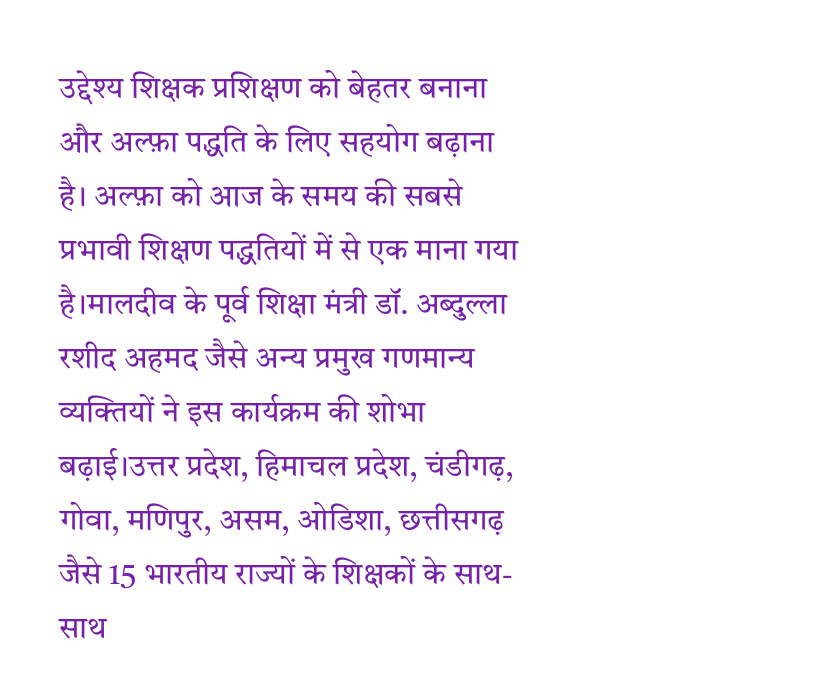उद्देश्य शिक्षक प्रशिक्षण को बेहतर बनाना और अल्फ़ा पद्धति के लिए सहयोग बढ़ाना है। अल्फ़ा को आज के समय की सबसे प्रभावी शिक्षण पद्धतियों में से एक माना गया है।मालदीव के पूर्व शिक्षा मंत्री डॉ. अब्दुल्ला रशीद अहमद जैसे अन्य प्रमुख गणमान्य व्यक्तियों ने इस कार्यक्रम की शोभा बढ़ाई।उत्तर प्रदेश, हिमाचल प्रदेश, चंडीगढ़, गोवा, मणिपुर, असम, ओडिशा, छत्तीसगढ़ जैसे 15 भारतीय राज्यों के शिक्षकों के साथ-साथ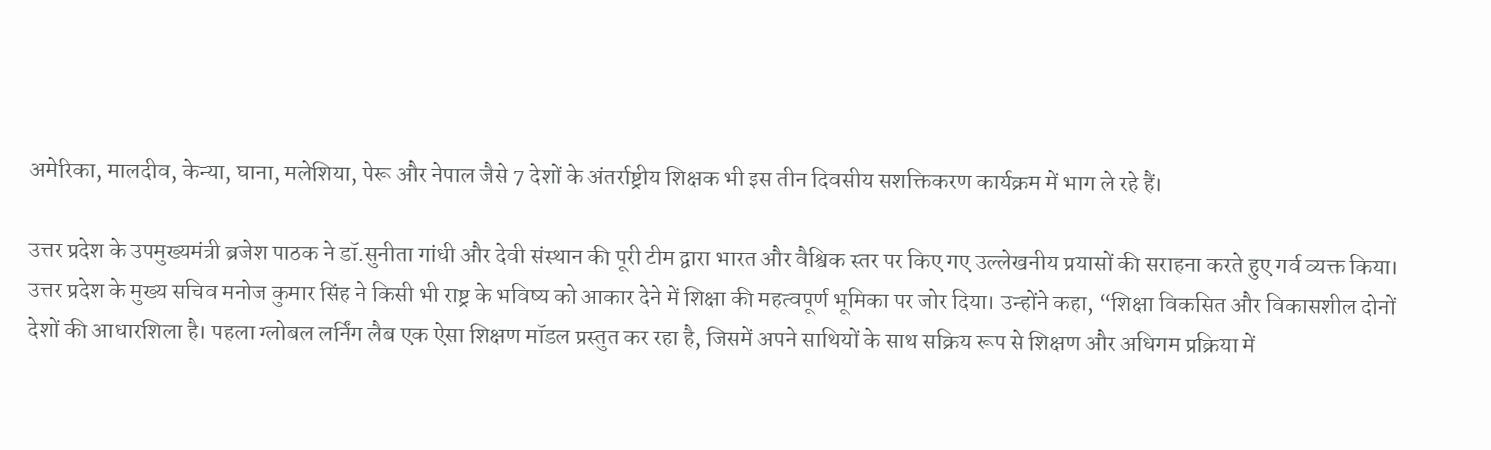अमेरिका, मालदीव, केन्या, घाना, मलेशिया, पेरू और नेपाल जैसे 7 देशों के अंतर्राष्ट्रीय शिक्षक भी इस तीन दिवसीय सशक्तिकरण कार्यक्रम में भाग ले रहे हैं।

उत्तर प्रदेश के उपमुख्यमंत्री ब्रजेश पाठक ने डॉ.सुनीता गांधी और देवी संस्थान की पूरी टीम द्वारा भारत और वैश्विक स्तर पर किए गए उल्लेखनीय प्रयासों की सराहना करते हुए गर्व व्यक्त किया। उत्तर प्रदेश के मुख्य सचिव मनोज कुमार सिंह ने किसी भी राष्ट्र के भविष्य को आकार देने में शिक्षा की महत्वपूर्ण भूमिका पर जोर दिया। उन्होंने कहा, “शिक्षा विकसित और विकासशील दोनों देशों की आधारशिला है। पहला ग्लोबल लर्निंग लैब एक ऐसा शिक्षण मॉडल प्रस्तुत कर रहा है, जिसमें अपने साथियों के साथ सक्रिय रूप से शिक्षण और अधिगम प्रक्रिया में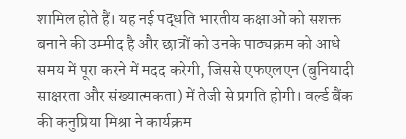शामिल होते हैं। यह नई पद्धति भारतीय कक्षाओं को सशक्त बनाने की उम्मीद है और छात्रों को उनके पाठ्यक्रम को आधे समय में पूरा करने में मदद करेगी, जिससे एफएलएन (बुनियादी साक्षरता और संख्यात्मकता) में तेजी से प्रगति होगी। वर्ल्ड बैंक की कनुप्रिया मिश्रा ने कार्यक्रम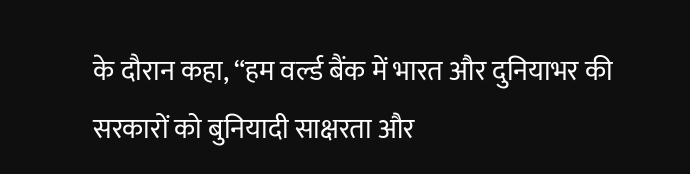के दौरान कहा, “हम वर्ल्ड बैंक में भारत और दुनियाभर की सरकारों को बुनियादी साक्षरता और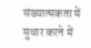संख्यात्मकता में सुधार करने में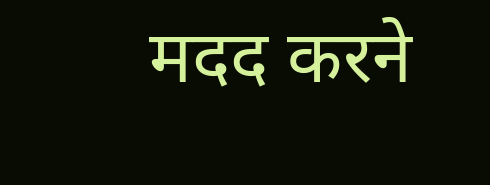मदद करने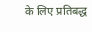के लिए प्रतिबद्ध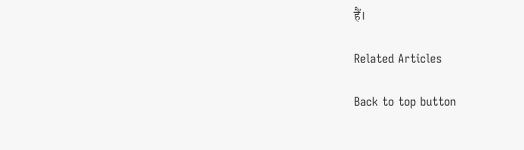हैं।

Related Articles

Back to top button